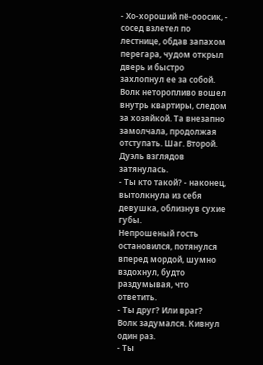- Хо-хороший пё-ооосик, - сосед взлетел по лестнице, обдав запахом перегара, чудом открыл дверь и быстро захлопнул ее за собой.
Волк неторопливо вошел внутрь квартиры, следом за хозяйкой. Та внезапно замолчала, продолжая отступать. Шаг. Второй. Дуэль взглядов затянулась.
- Ты кто такой? - наконец, вытолкнула из себя девушка, облизнув сухие губы.
Непрошеный гость остановился, потянулся вперед мордой, шумно вздохнул, будто раздумывая, что ответить.
- Ты друг? Или враг?
Волк задумался. Кивнул один раз.
- Ты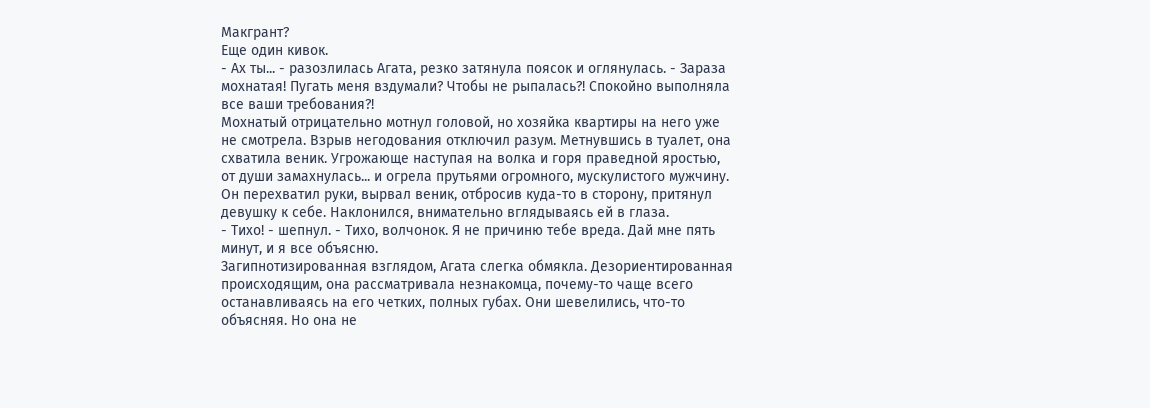Макгрант?
Еще один кивок.
- Ах ты... - разозлилась Агата, резко затянула поясок и оглянулась. - Зараза мохнатая! Пугать меня вздумали? Чтобы не рыпалась?! Спокойно выполняла все ваши требования?!
Мохнатый отрицательно мотнул головой, но хозяйка квартиры на него уже не смотрела. Взрыв негодования отключил разум. Метнувшись в туалет, она схватила веник. Угрожающе наступая на волка и горя праведной яростью, от души замахнулась... и огрела прутьями огромного, мускулистого мужчину.
Он перехватил руки, вырвал веник, отбросив куда-то в сторону, притянул девушку к себе. Наклонился, внимательно вглядываясь ей в глаза.
- Тихо! - шепнул. - Тихо, волчонок. Я не причиню тебе вреда. Дай мне пять минут, и я все объясню.
Загипнотизированная взглядом, Агата слегка обмякла. Дезориентированная происходящим, она рассматривала незнакомца, почему-то чаще всего останавливаясь на его четких, полных губах. Они шевелились, что-то объясняя. Но она не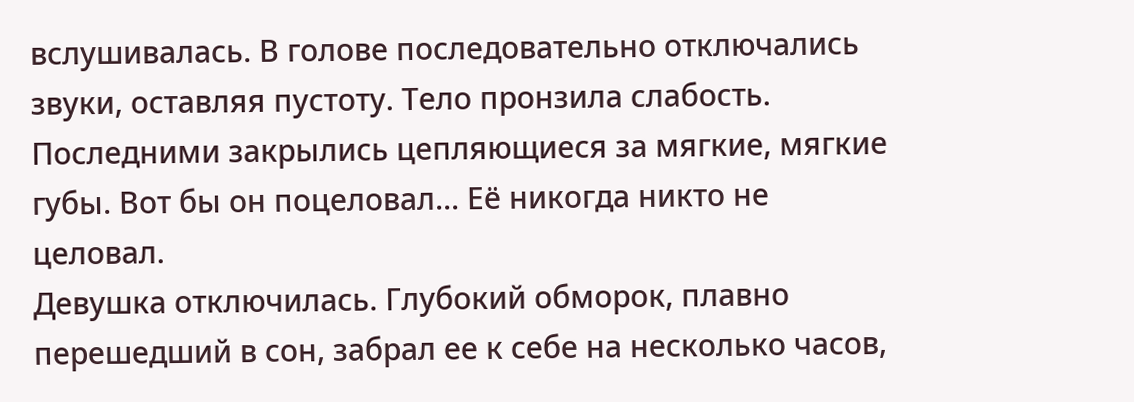вслушивалась. В голове последовательно отключались звуки, оставляя пустоту. Тело пронзила слабость. Последними закрылись цепляющиеся за мягкие, мягкие губы. Вот бы он поцеловал... Её никогда никто не целовал.
Девушка отключилась. Глубокий обморок, плавно перешедший в сон, забрал ее к себе на несколько часов,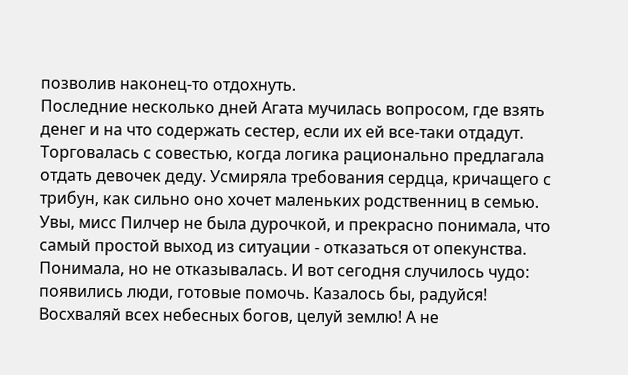позволив наконец-то отдохнуть.
Последние несколько дней Агата мучилась вопросом, где взять денег и на что содержать сестер, если их ей все-таки отдадут. Торговалась с совестью, когда логика рационально предлагала отдать девочек деду. Усмиряла требования сердца, кричащего с трибун, как сильно оно хочет маленьких родственниц в семью. Увы, мисс Пилчер не была дурочкой, и прекрасно понимала, что самый простой выход из ситуации - отказаться от опекунства. Понимала, но не отказывалась. И вот сегодня случилось чудо: появились люди, готовые помочь. Казалось бы, радуйся! Восхваляй всех небесных богов, целуй землю! А не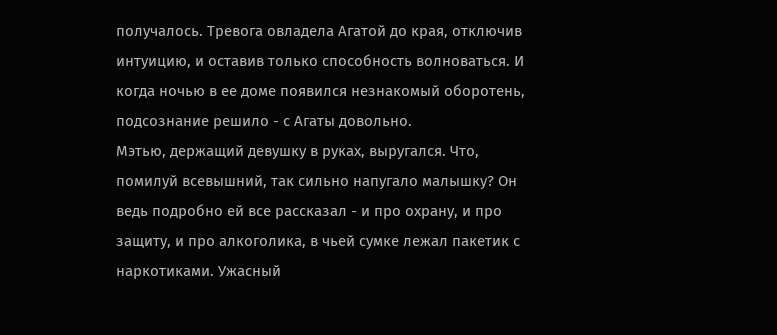получалось. Тревога овладела Агатой до края, отключив интуицию, и оставив только способность волноваться. И когда ночью в ее доме появился незнакомый оборотень, подсознание решило - с Агаты довольно.
Мэтью, держащий девушку в руках, выругался. Что, помилуй всевышний, так сильно напугало малышку? Он ведь подробно ей все рассказал - и про охрану, и про защиту, и про алкоголика, в чьей сумке лежал пакетик с наркотиками. Ужасный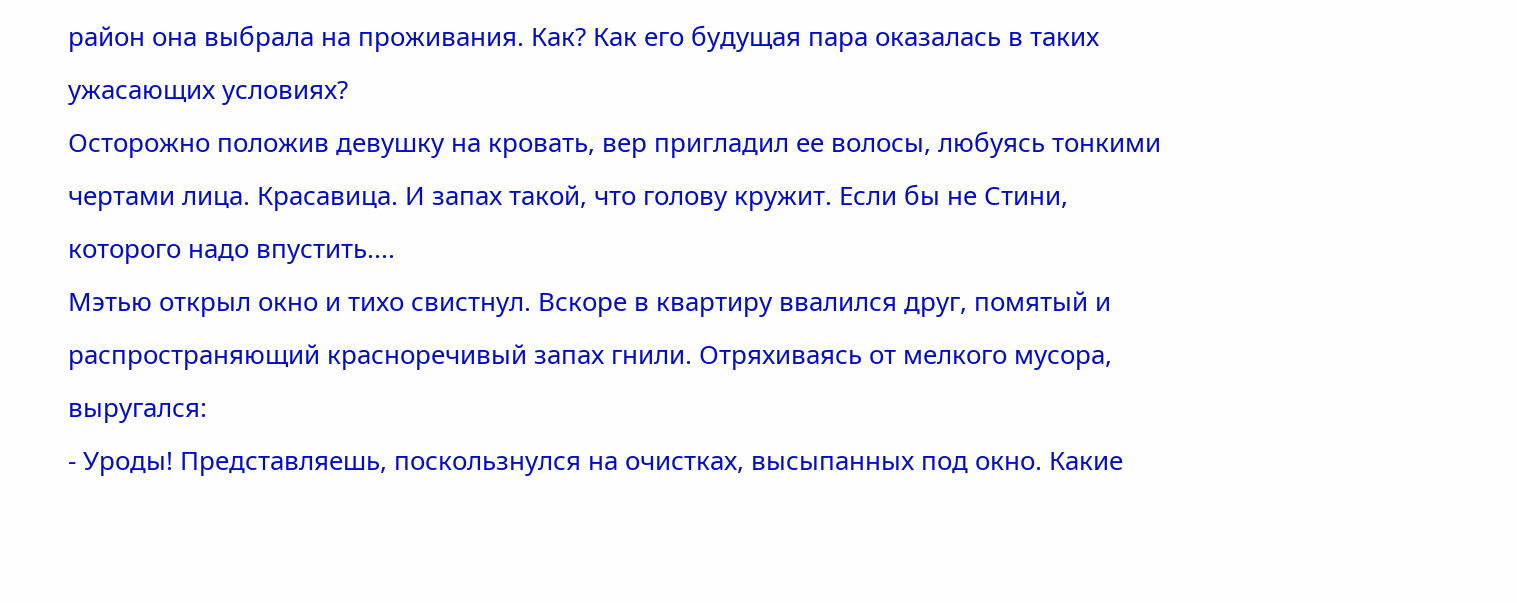район она выбрала на проживания. Как? Как его будущая пара оказалась в таких ужасающих условиях?
Осторожно положив девушку на кровать, вер пригладил ее волосы, любуясь тонкими чертами лица. Красавица. И запах такой, что голову кружит. Если бы не Стини, которого надо впустить....
Мэтью открыл окно и тихо свистнул. Вскоре в квартиру ввалился друг, помятый и распространяющий красноречивый запах гнили. Отряхиваясь от мелкого мусора, выругался:
- Уроды! Представляешь, поскользнулся на очистках, высыпанных под окно. Какие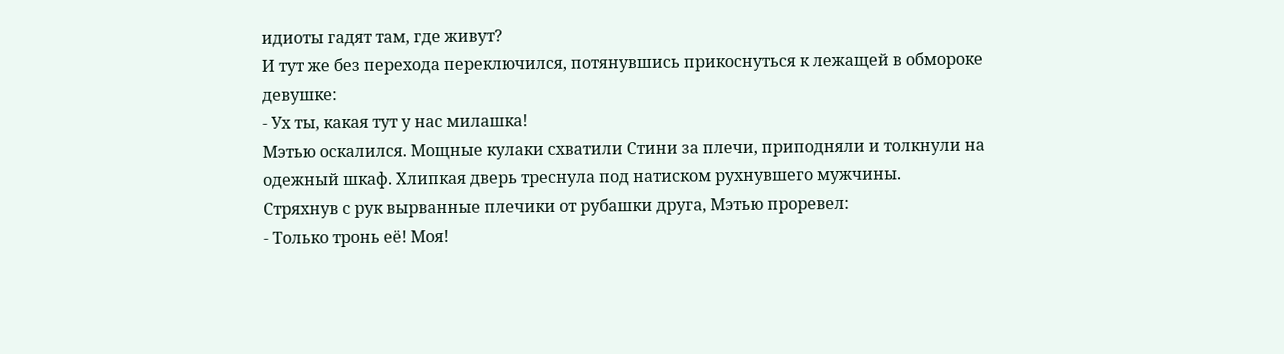идиоты гадят там, где живут?
И тут же без перехода переключился, потянувшись прикоснуться к лежащей в обмороке девушке:
- Ух ты, какая тут у нас милашка!
Мэтью оскалился. Мощные кулаки схватили Стини за плечи, приподняли и толкнули на одежный шкаф. Хлипкая дверь треснула под натиском рухнувшего мужчины.
Стряхнув с рук вырванные плечики от рубашки друга, Мэтью проревел:
- Только тронь её! Моя!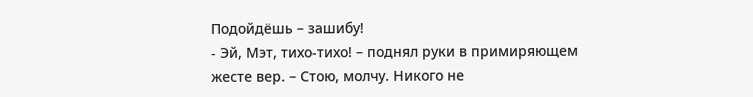Подойдёшь – зашибу!
- Эй, Мэт, тихо-тихо! – поднял руки в примиряющем жесте вер. – Стою, молчу. Никого не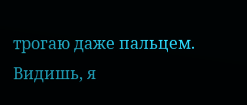трогаю даже пальцем. Видишь, я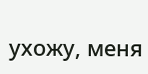ухожу, меня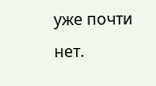уже почти нет.